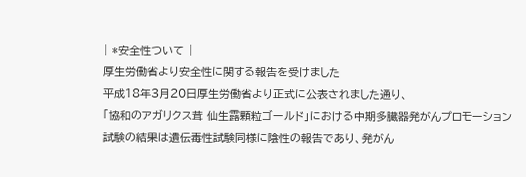| *安全性ついて |
厚生労働省より安全性に関する報告を受けました
平成18年3月20日厚生労働省より正式に公表されました通り、
「協和のアガリクス茸 仙生露顆粒ゴールド」における中期多臓器発がんプロモーション
試験の結果は遺伝毒性試験同様に陰性の報告であり、発がん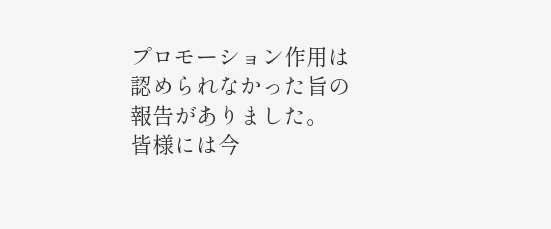プロモーション作用は
認められなかった旨の報告がありました。
皆様には今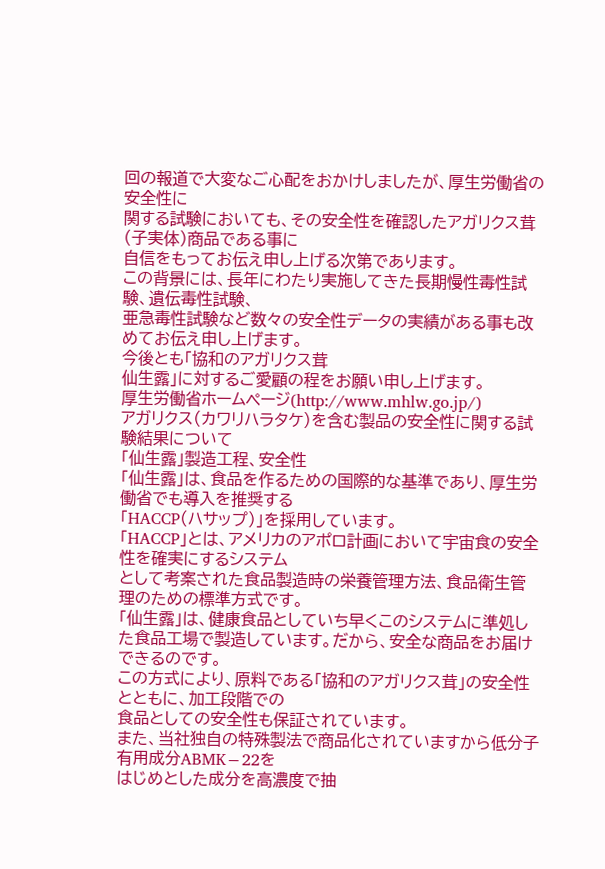回の報道で大変なご心配をおかけしましたが、厚生労働省の安全性に
関する試験においても、その安全性を確認したアガリクス茸(子実体)商品である事に
自信をもってお伝え申し上げる次第であります。
この背景には、長年にわたり実施してきた長期慢性毒性試験、遺伝毒性試験、
亜急毒性試験など数々の安全性データの実績がある事も改めてお伝え申し上げます。
今後とも「協和のアガリクス茸
仙生露」に対するご愛顧の程をお願い申し上げます。
厚生労働省ホームページ(http://www.mhlw.go.jp/)
アガリクス(カワリハラタケ)を含む製品の安全性に関する試験結果について
「仙生露」製造工程、安全性
「仙生露」は、食品を作るための国際的な基準であり、厚生労働省でも導入を推奨する
「HACCP(ハサップ)」を採用しています。
「HACCP」とは、アメリカのアポロ計画において宇宙食の安全性を確実にするシステム
として考案された食品製造時の栄養管理方法、食品衛生管理のための標準方式です。
「仙生露」は、健康食品としていち早くこのシステムに準処した食品工場で製造しています。だから、安全な商品をお届けできるのです。
この方式により、原料である「協和のアガリクス茸」の安全性とともに、加工段階での
食品としての安全性も保証されています。
また、当社独自の特殊製法で商品化されていますから低分子有用成分ABMK−22を
はじめとした成分を高濃度で抽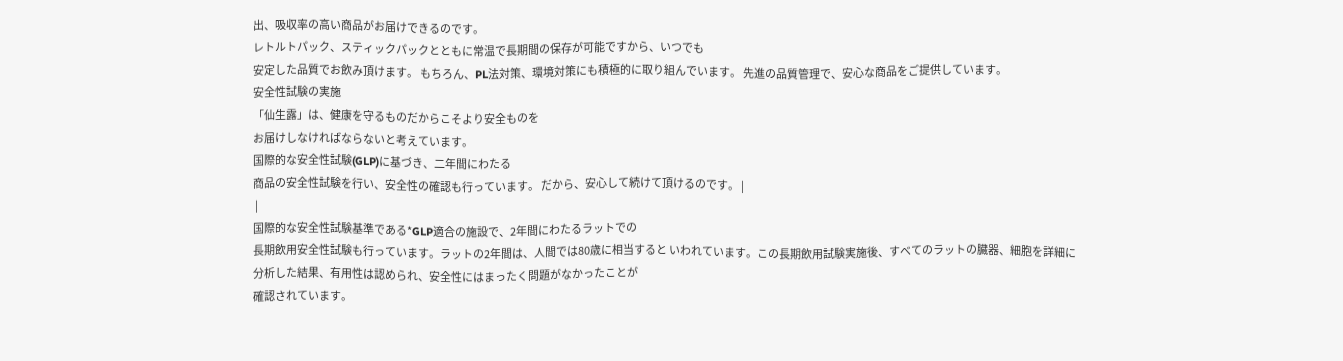出、吸収率の高い商品がお届けできるのです。
レトルトパック、スティックパックとともに常温で長期間の保存が可能ですから、いつでも
安定した品質でお飲み頂けます。 もちろん、PL法対策、環境対策にも積極的に取り組んでいます。 先進の品質管理で、安心な商品をご提供しています。
安全性試験の実施
「仙生露」は、健康を守るものだからこそより安全ものを
お届けしなければならないと考えています。
国際的な安全性試験(GLP)に基づき、二年間にわたる
商品の安全性試験を行い、安全性の確認も行っています。 だから、安心して続けて頂けるのです。 |
 |
国際的な安全性試験基準である*GLP適合の施設で、2年間にわたるラットでの
長期飲用安全性試験も行っています。ラットの2年間は、人間では80歳に相当すると いわれています。この長期飲用試験実施後、すべてのラットの臓器、細胞を詳細に
分析した結果、有用性は認められ、安全性にはまったく問題がなかったことが
確認されています。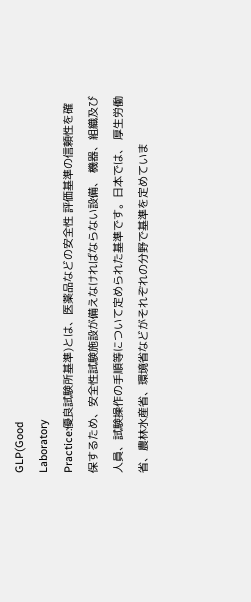GLP(Good
Laboratory
Practice:優良試験所基準)とは、医薬品などの安全性 評価基準の信頼性を確保するため、安全性試験施設が備えなければならない設備、 機器、組織及び人員、試験操作の手順等について定められた基準です。日本では、 厚生労働省、農林水産省、環境省などがそれぞれの分野で基準を定めていま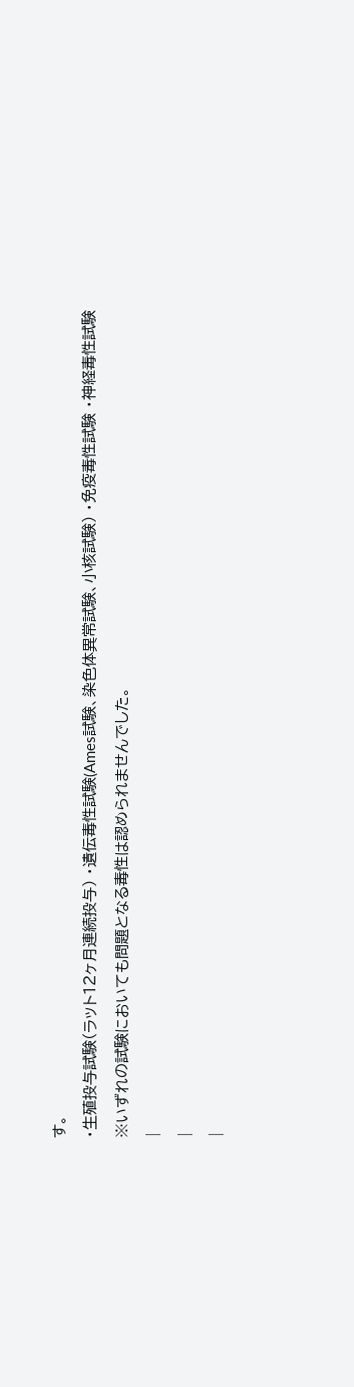す。
・生殖投与試験(ラット12ヶ月連続投与) ・遺伝毒性試験(Ames試験、染色体異常試験、小核試験) ・免疫毒性試験 ・神経毒性試験
※いずれの試験においても問題となる毒性は認められませんでした。
|
|
|